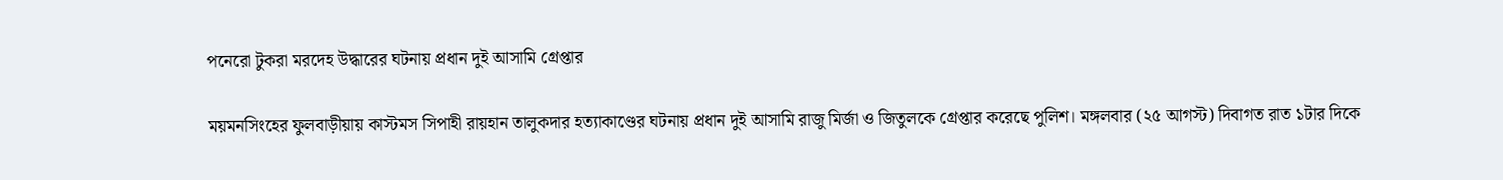পনেরো টুকরা মরদেহ উদ্ধারের ঘটনায় প্রধান দুই আসামি গ্রেপ্তার

ময়মনসিংহের ফুলবাড়ীয়ায় কাস্টমস সিপাহী রায়হান তালুকদার হত্যাকাণ্ডের ঘটনায় প্রধান দুই আসামি রাজু মির্জা ও জিতুলকে গ্রেপ্তার করেছে পুলিশ। মঙ্গলবার (২৫ আগস্ট) দিবাগত রাত ১টার দিকে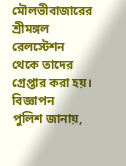মৌলভীবাজারের শ্রীমঙ্গল রেলস্টেশন থেকে তাদের গ্রেপ্তার করা হয়।
বিজ্ঞাপন
পুলিশ জানায়,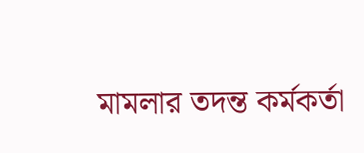মামলার তদন্ত কর্মকর্তা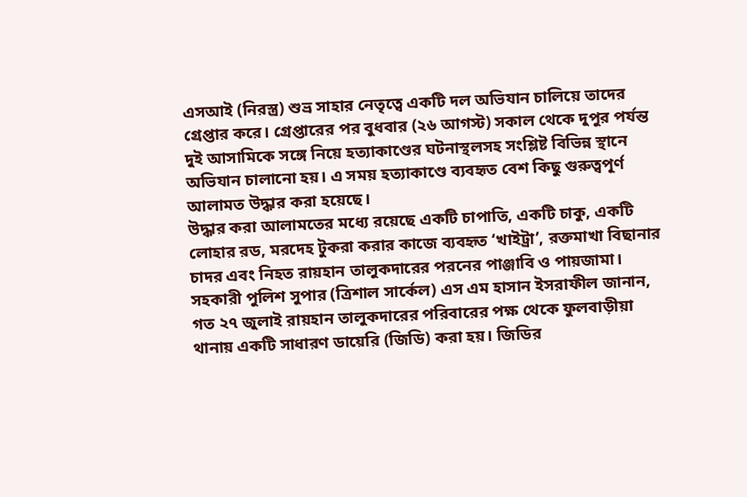এসআই (নিরস্ত্র) শুভ্র সাহার নেতৃত্বে একটি দল অভিযান চালিয়ে তাদের গ্রেপ্তার করে। গ্রেপ্তারের পর বুধবার (২৬ আগস্ট) সকাল থেকে দুপুর পর্যন্ত দুই আসামিকে সঙ্গে নিয়ে হত্যাকাণ্ডের ঘটনাস্থলসহ সংশ্লিষ্ট বিভিন্ন স্থানে অভিযান চালানো হয়। এ সময় হত্যাকাণ্ডে ব্যবহৃত বেশ কিছু গুরুত্বপূর্ণ আলামত উদ্ধার করা হয়েছে।
উদ্ধার করা আলামতের মধ্যে রয়েছে একটি চাপাতি, একটি চাকু, একটি লোহার রড, মরদেহ টুকরা করার কাজে ব্যবহৃত ‘খাইট্রা’, রক্তমাখা বিছানার চাদর এবং নিহত রায়হান তালুকদারের পরনের পাঞ্জাবি ও পায়জামা।
সহকারী পুলিশ সুপার (ত্রিশাল সার্কেল) এস এম হাসান ইসরাফীল জানান, গত ২৭ জুলাই রায়হান তালুকদারের পরিবারের পক্ষ থেকে ফুলবাড়ীয়া থানায় একটি সাধারণ ডায়েরি (জিডি) করা হয়। জিডির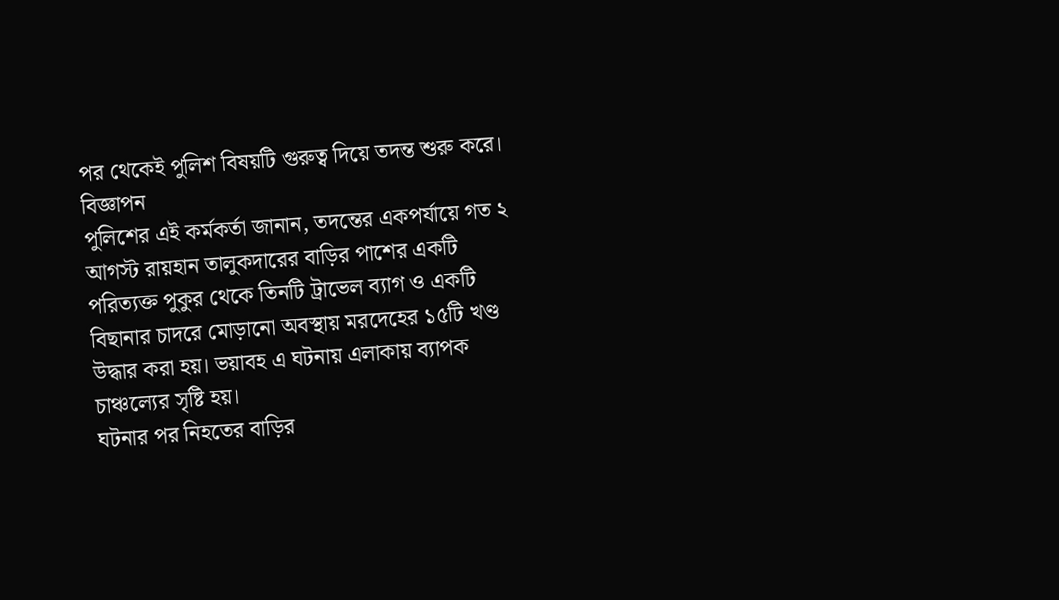পর থেকেই পুলিশ বিষয়টি গুরুত্ব দিয়ে তদন্ত শুরু করে।
বিজ্ঞাপন
পুলিশের এই কর্মকর্তা জানান, তদন্তের একপর্যায়ে গত ২ আগস্ট রায়হান তালুকদারের বাড়ির পাশের একটি পরিত্যক্ত পুকুর থেকে তিনটি ট্রাভেল ব্যাগ ও একটি বিছানার চাদরে মোড়ানো অবস্থায় মরদেহের ১৫টি খণ্ড উদ্ধার করা হয়। ভয়াবহ এ ঘটনায় এলাকায় ব্যাপক চাঞ্চল্যের সৃষ্টি হয়।
ঘটনার পর নিহতের বাড়ির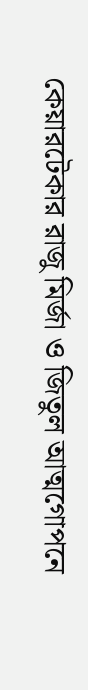কেয়ারটেকার রাজু মির্জা ও জিতুল আত্মগোপনে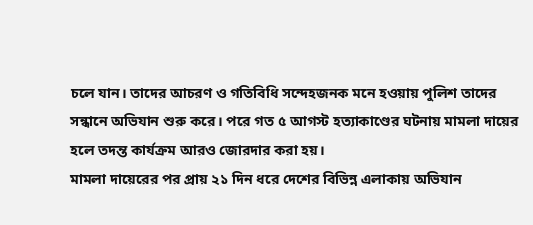চলে যান। তাদের আচরণ ও গতিবিধি সন্দেহজনক মনে হওয়ায় পুলিশ তাদের সন্ধানে অভিযান শুরু করে। পরে গত ৫ আগস্ট হত্যাকাণ্ডের ঘটনায় মামলা দায়ের হলে তদন্ত কার্যক্রম আরও জোরদার করা হয়।
মামলা দায়েরের পর প্রায় ২১ দিন ধরে দেশের বিভিন্ন এলাকায় অভিযান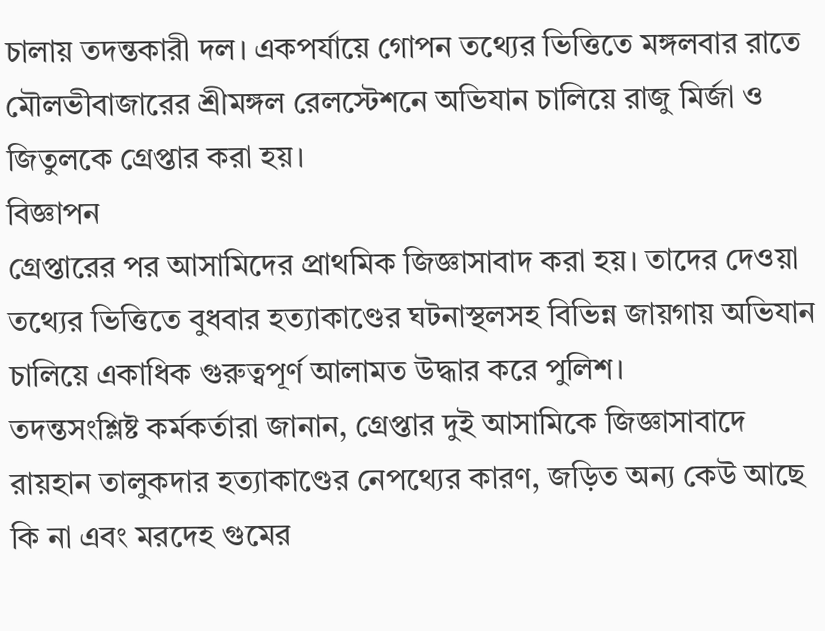চালায় তদন্তকারী দল। একপর্যায়ে গোপন তথ্যের ভিত্তিতে মঙ্গলবার রাতে মৌলভীবাজারের শ্রীমঙ্গল রেলস্টেশনে অভিযান চালিয়ে রাজু মির্জা ও জিতুলকে গ্রেপ্তার করা হয়।
বিজ্ঞাপন
গ্রেপ্তারের পর আসামিদের প্রাথমিক জিজ্ঞাসাবাদ করা হয়। তাদের দেওয়া তথ্যের ভিত্তিতে বুধবার হত্যাকাণ্ডের ঘটনাস্থলসহ বিভিন্ন জায়গায় অভিযান চালিয়ে একাধিক গুরুত্বপূর্ণ আলামত উদ্ধার করে পুলিশ।
তদন্তসংশ্লিষ্ট কর্মকর্তারা জানান, গ্রেপ্তার দুই আসামিকে জিজ্ঞাসাবাদে রায়হান তালুকদার হত্যাকাণ্ডের নেপথ্যের কারণ, জড়িত অন্য কেউ আছে কি না এবং মরদেহ গুমের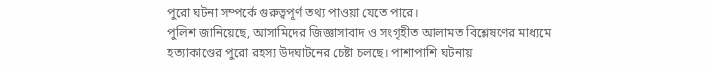পুরো ঘটনা সম্পর্কে গুরুত্বপূর্ণ তথ্য পাওয়া যেতে পারে।
পুলিশ জানিয়েছে, আসামিদের জিজ্ঞাসাবাদ ও সংগৃহীত আলামত বিশ্লেষণের মাধ্যমে হত্যাকাণ্ডের পুরো রহস্য উদঘাটনের চেষ্টা চলছে। পাশাপাশি ঘটনায়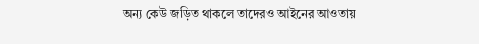অন্য কেউ জড়িত থাকলে তাদেরও আইনের আওতায়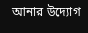আনার উদ্যোগ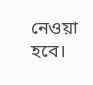নেওয়া হবে।